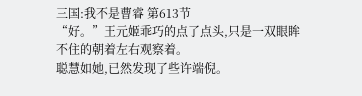三国:我不是曹睿 第613节
“好。”王元姬乖巧的点了点头,只是一双眼眸不住的朝着左右观察着。
聪慧如她,已然发现了些许端倪。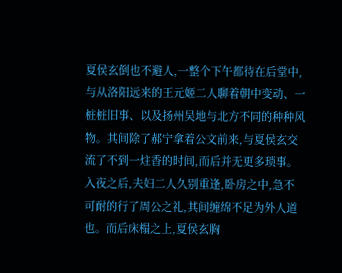夏侯玄倒也不避人,一整个下午都待在后堂中,与从洛阳远来的王元姬二人聊着朝中变动、一桩桩旧事、以及扬州吴地与北方不同的种种风物。其间除了郝宁拿着公文前来,与夏侯玄交流了不到一炷香的时间,而后并无更多琐事。
入夜之后,夫妇二人久别重逢,卧房之中,急不可耐的行了周公之礼,其间缠绵不足为外人道也。而后床榻之上,夏侯玄胸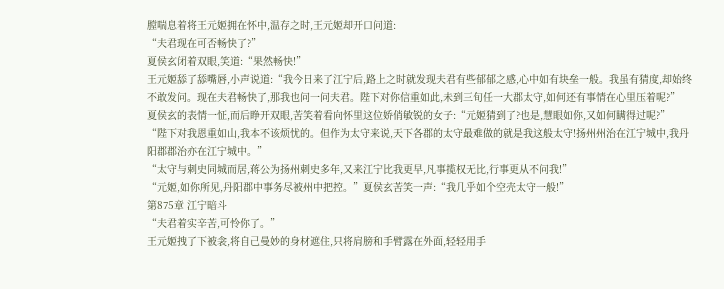膛喘息着将王元姬拥在怀中,温存之时,王元姬却开口问道:
“夫君现在可否畅快了?”
夏侯玄闭着双眼,笑道:“果然畅快!”
王元姬舔了舔嘴唇,小声说道:“我今日来了江宁后,路上之时就发现夫君有些郁郁之感,心中如有块垒一般。我虽有猜度,却始终不敢发问。现在夫君畅快了,那我也问一问夫君。陛下对你信重如此,未到三旬任一大郡太守,如何还有事情在心里压着呢?”
夏侯玄的表情一怔,而后睁开双眼,苦笑着看向怀里这位娇俏敏锐的女子:“元姬猜到了?也是,慧眼如你,又如何瞒得过呢?”
“陛下对我恩重如山,我本不该烦忧的。但作为太守来说,天下各郡的太守最难做的就是我这般太守!扬州州治在江宁城中,我丹阳郡郡治亦在江宁城中。”
“太守与刺史同城而居,蒋公为扬州刺史多年,又来江宁比我更早,凡事揽权无比,行事更从不问我!”
“元姬,如你所见,丹阳郡中事务尽被州中把控。”夏侯玄苦笑一声:“我几乎如个空壳太守一般!”
第875章 江宁暗斗
“夫君着实辛苦,可怜你了。”
王元姬拽了下被衾,将自己曼妙的身材遮住,只将肩膀和手臂露在外面,轻轻用手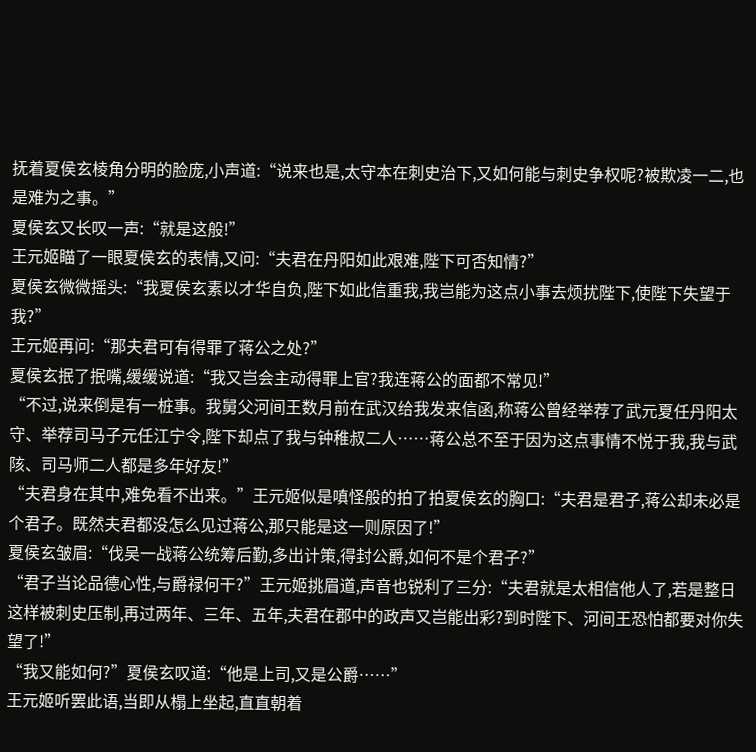抚着夏侯玄棱角分明的脸庞,小声道:“说来也是,太守本在刺史治下,又如何能与刺史争权呢?被欺凌一二,也是难为之事。”
夏侯玄又长叹一声:“就是这般!”
王元姬瞄了一眼夏侯玄的表情,又问:“夫君在丹阳如此艰难,陛下可否知情?”
夏侯玄微微摇头:“我夏侯玄素以才华自负,陛下如此信重我,我岂能为这点小事去烦扰陛下,使陛下失望于我?”
王元姬再问:“那夫君可有得罪了蒋公之处?”
夏侯玄抿了抿嘴,缓缓说道:“我又岂会主动得罪上官?我连蒋公的面都不常见!”
“不过,说来倒是有一桩事。我舅父河间王数月前在武汉给我发来信函,称蒋公曾经举荐了武元夏任丹阳太守、举荐司马子元任江宁令,陛下却点了我与钟稚叔二人……蒋公总不至于因为这点事情不悦于我,我与武陔、司马师二人都是多年好友!”
“夫君身在其中,难免看不出来。”王元姬似是嗔怪般的拍了拍夏侯玄的胸口:“夫君是君子,蒋公却未必是个君子。既然夫君都没怎么见过蒋公,那只能是这一则原因了!”
夏侯玄皱眉:“伐吴一战蒋公统筹后勤,多出计策,得封公爵,如何不是个君子?”
“君子当论品德心性,与爵禄何干?”王元姬挑眉道,声音也锐利了三分:“夫君就是太相信他人了,若是整日这样被刺史压制,再过两年、三年、五年,夫君在郡中的政声又岂能出彩?到时陛下、河间王恐怕都要对你失望了!”
“我又能如何?”夏侯玄叹道:“他是上司,又是公爵……”
王元姬听罢此语,当即从榻上坐起,直直朝着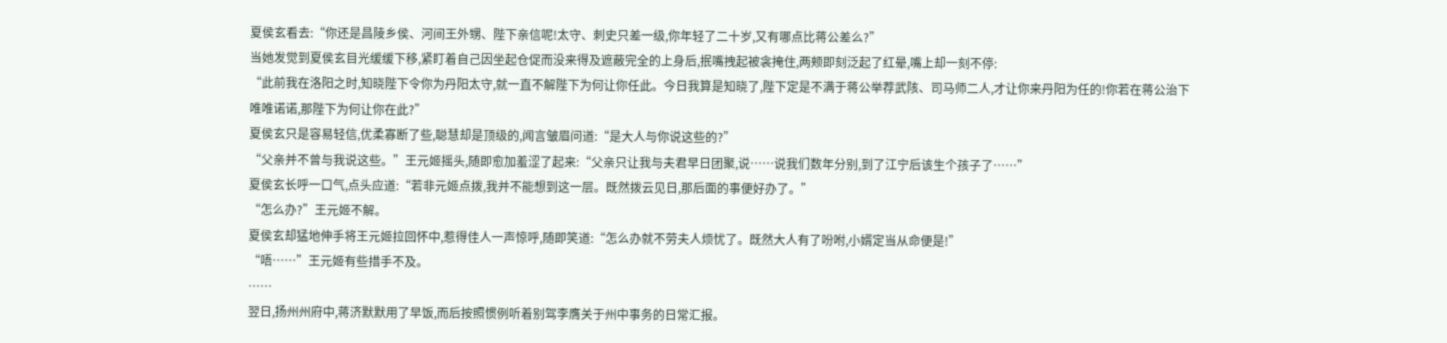夏侯玄看去:“你还是昌陵乡侯、河间王外甥、陛下亲信呢!太守、刺史只差一级,你年轻了二十岁,又有哪点比蒋公差么?”
当她发觉到夏侯玄目光缓缓下移,紧盯着自己因坐起仓促而没来得及遮蔽完全的上身后,抿嘴拽起被衾掩住,两颊即刻泛起了红晕,嘴上却一刻不停:
“此前我在洛阳之时,知晓陛下令你为丹阳太守,就一直不解陛下为何让你任此。今日我算是知晓了,陛下定是不满于蒋公举荐武陔、司马师二人,才让你来丹阳为任的!你若在蒋公治下唯唯诺诺,那陛下为何让你在此?”
夏侯玄只是容易轻信,优柔寡断了些,聪慧却是顶级的,闻言皱眉问道:“是大人与你说这些的?”
“父亲并不曾与我说这些。”王元姬摇头,随即愈加羞涩了起来:“父亲只让我与夫君早日团聚,说……说我们数年分别,到了江宁后该生个孩子了……”
夏侯玄长呼一口气,点头应道:“若非元姬点拨,我并不能想到这一层。既然拨云见日,那后面的事便好办了。”
“怎么办?”王元姬不解。
夏侯玄却猛地伸手将王元姬拉回怀中,惹得佳人一声惊呼,随即笑道:“怎么办就不劳夫人烦忧了。既然大人有了吩咐,小婿定当从命便是!”
“唔……”王元姬有些措手不及。
……
翌日,扬州州府中,蒋济默默用了早饭,而后按照惯例听着别驾李膺关于州中事务的日常汇报。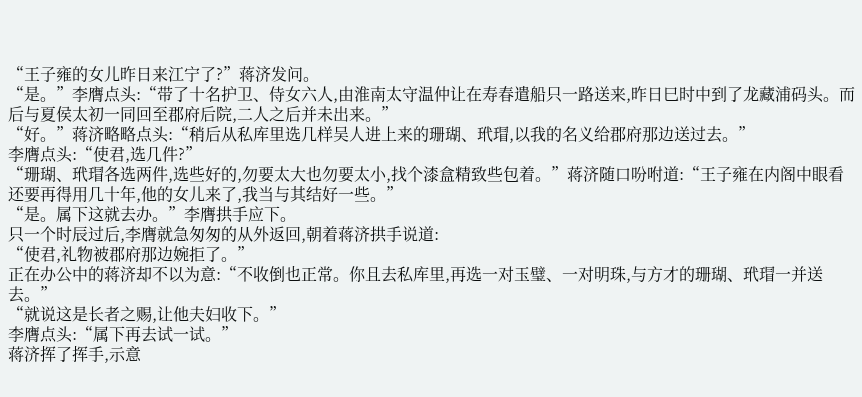“王子雍的女儿昨日来江宁了?”蒋济发问。
“是。”李膺点头:“带了十名护卫、侍女六人,由淮南太守温仲让在寿春遣船只一路送来,昨日巳时中到了龙藏浦码头。而后与夏侯太初一同回至郡府后院,二人之后并未出来。”
“好。”蒋济略略点头:“稍后从私库里选几样吴人进上来的珊瑚、玳瑁,以我的名义给郡府那边送过去。”
李膺点头:“使君,选几件?”
“珊瑚、玳瑁各选两件,选些好的,勿要太大也勿要太小,找个漆盒精致些包着。”蒋济随口吩咐道:“王子雍在内阁中眼看还要再得用几十年,他的女儿来了,我当与其结好一些。”
“是。属下这就去办。”李膺拱手应下。
只一个时辰过后,李膺就急匆匆的从外返回,朝着蒋济拱手说道:
“使君,礼物被郡府那边婉拒了。”
正在办公中的蒋济却不以为意:“不收倒也正常。你且去私库里,再选一对玉璧、一对明珠,与方才的珊瑚、玳瑁一并送去。”
“就说这是长者之赐,让他夫妇收下。”
李膺点头:“属下再去试一试。”
蒋济挥了挥手,示意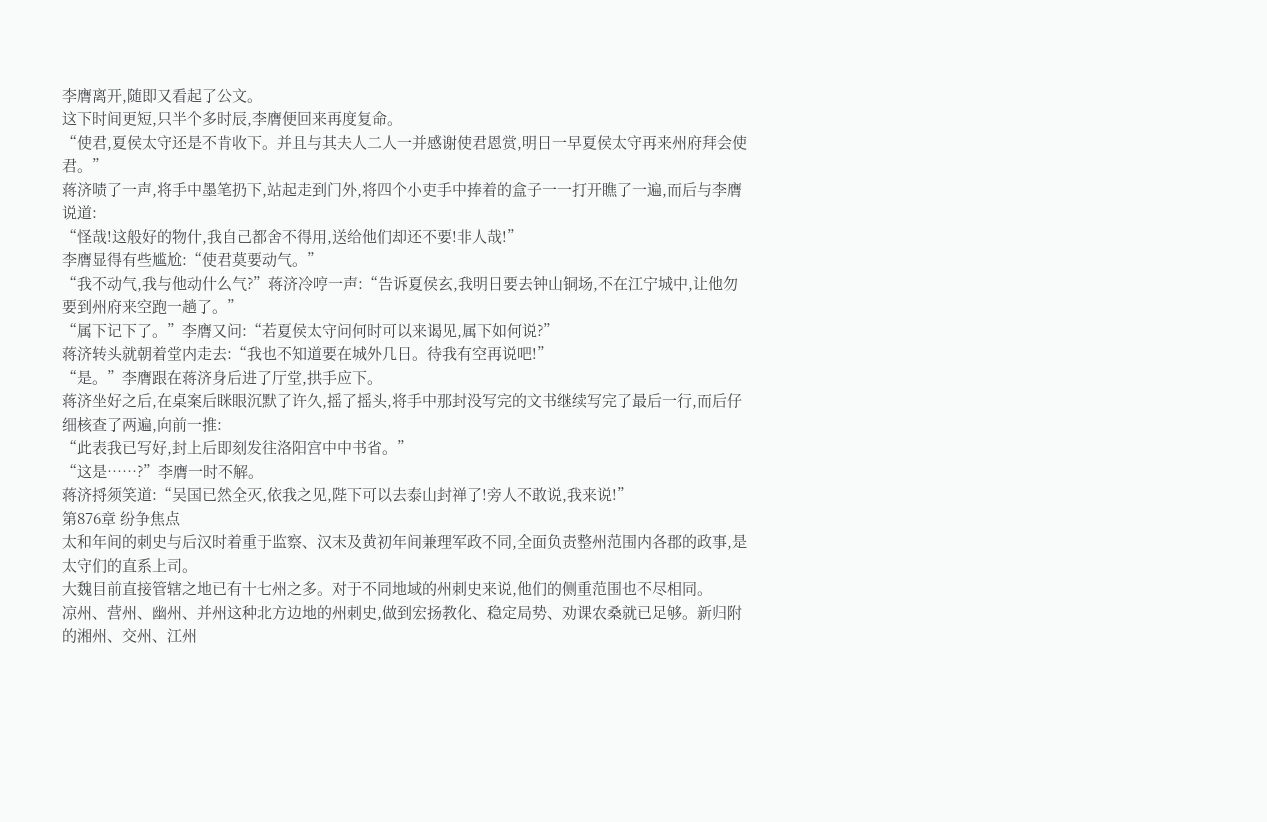李膺离开,随即又看起了公文。
这下时间更短,只半个多时辰,李膺便回来再度复命。
“使君,夏侯太守还是不肯收下。并且与其夫人二人一并感谢使君恩赏,明日一早夏侯太守再来州府拜会使君。”
蒋济啧了一声,将手中墨笔扔下,站起走到门外,将四个小吏手中捧着的盒子一一打开瞧了一遍,而后与李膺说道:
“怪哉!这般好的物什,我自己都舍不得用,送给他们却还不要!非人哉!”
李膺显得有些尴尬:“使君莫要动气。”
“我不动气,我与他动什么气?”蒋济冷哼一声:“告诉夏侯玄,我明日要去钟山铜场,不在江宁城中,让他勿要到州府来空跑一趟了。”
“属下记下了。”李膺又问:“若夏侯太守问何时可以来谒见,属下如何说?”
蒋济转头就朝着堂内走去:“我也不知道要在城外几日。待我有空再说吧!”
“是。”李膺跟在蒋济身后进了厅堂,拱手应下。
蒋济坐好之后,在桌案后眯眼沉默了许久,摇了摇头,将手中那封没写完的文书继续写完了最后一行,而后仔细核查了两遍,向前一推:
“此表我已写好,封上后即刻发往洛阳宫中中书省。”
“这是……?”李膺一时不解。
蒋济捋须笑道:“吴国已然全灭,依我之见,陛下可以去泰山封禅了!旁人不敢说,我来说!”
第876章 纷争焦点
太和年间的刺史与后汉时着重于监察、汉末及黄初年间兼理军政不同,全面负责整州范围内各郡的政事,是太守们的直系上司。
大魏目前直接管辖之地已有十七州之多。对于不同地域的州刺史来说,他们的侧重范围也不尽相同。
凉州、营州、幽州、并州这种北方边地的州刺史,做到宏扬教化、稳定局势、劝课农桑就已足够。新归附的湘州、交州、江州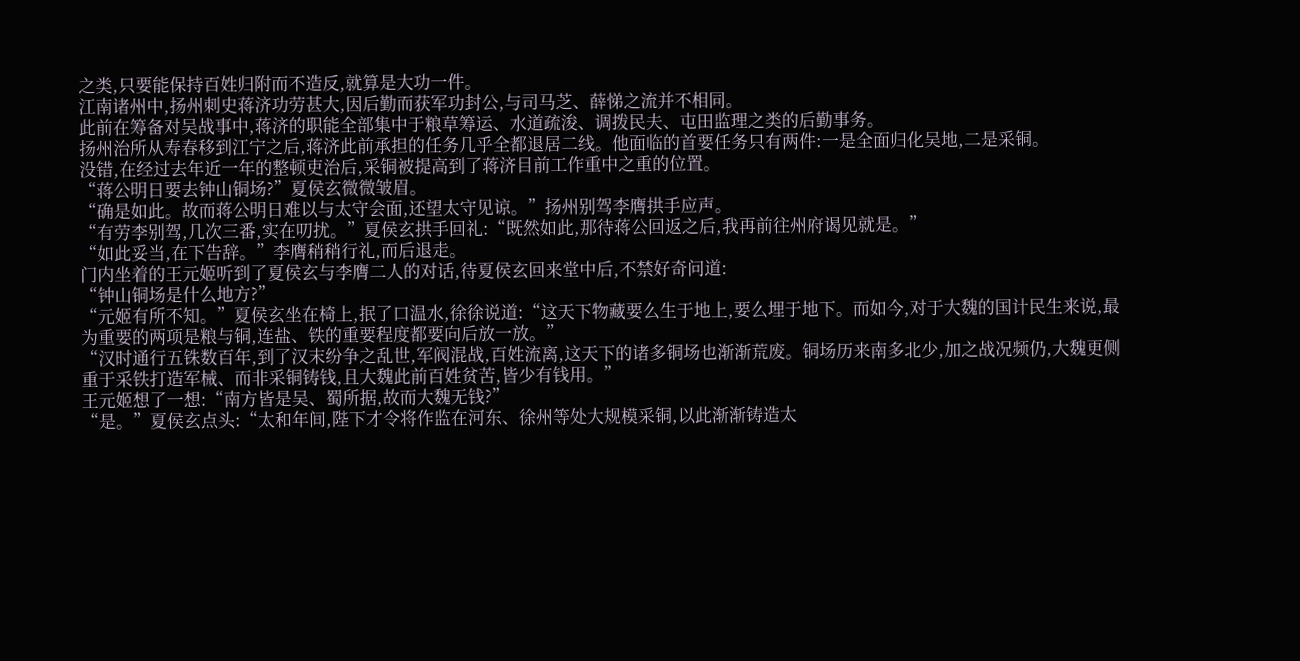之类,只要能保持百姓归附而不造反,就算是大功一件。
江南诸州中,扬州刺史蒋济功劳甚大,因后勤而获军功封公,与司马芝、薛悌之流并不相同。
此前在筹备对吴战事中,蒋济的职能全部集中于粮草筹运、水道疏浚、调拨民夫、屯田监理之类的后勤事务。
扬州治所从寿春移到江宁之后,蒋济此前承担的任务几乎全都退居二线。他面临的首要任务只有两件:一是全面归化吴地,二是采铜。
没错,在经过去年近一年的整顿吏治后,采铜被提高到了蒋济目前工作重中之重的位置。
“蒋公明日要去钟山铜场?”夏侯玄微微皱眉。
“确是如此。故而蒋公明日难以与太守会面,还望太守见谅。”扬州别驾李膺拱手应声。
“有劳李别驾,几次三番,实在叨扰。”夏侯玄拱手回礼:“既然如此,那待蒋公回返之后,我再前往州府谒见就是。”
“如此妥当,在下告辞。”李膺稍稍行礼,而后退走。
门内坐着的王元姬听到了夏侯玄与李膺二人的对话,待夏侯玄回来堂中后,不禁好奇问道:
“钟山铜场是什么地方?”
“元姬有所不知。”夏侯玄坐在椅上,抿了口温水,徐徐说道:“这天下物藏要么生于地上,要么埋于地下。而如今,对于大魏的国计民生来说,最为重要的两项是粮与铜,连盐、铁的重要程度都要向后放一放。”
“汉时通行五铢数百年,到了汉末纷争之乱世,军阀混战,百姓流离,这天下的诸多铜场也渐渐荒废。铜场历来南多北少,加之战况频仍,大魏更侧重于采铁打造军械、而非采铜铸钱,且大魏此前百姓贫苦,皆少有钱用。”
王元姬想了一想:“南方皆是吴、蜀所据,故而大魏无钱?”
“是。”夏侯玄点头:“太和年间,陛下才令将作监在河东、徐州等处大规模采铜,以此渐渐铸造太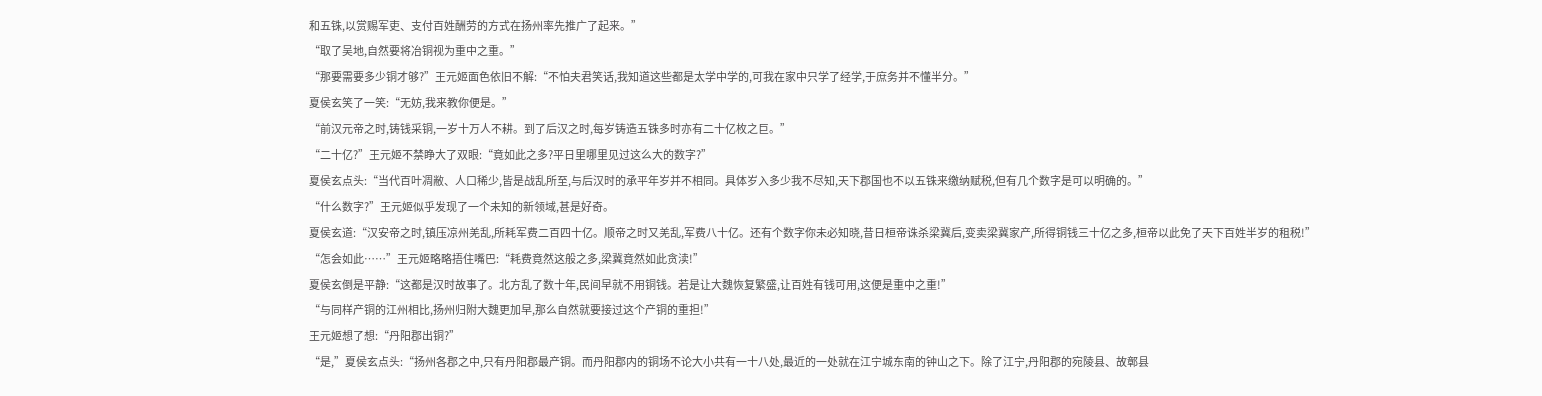和五铢,以赏赐军吏、支付百姓酬劳的方式在扬州率先推广了起来。”
“取了吴地,自然要将冶铜视为重中之重。”
“那要需要多少铜才够?”王元姬面色依旧不解:“不怕夫君笑话,我知道这些都是太学中学的,可我在家中只学了经学,于庶务并不懂半分。”
夏侯玄笑了一笑:“无妨,我来教你便是。”
“前汉元帝之时,铸钱采铜,一岁十万人不耕。到了后汉之时,每岁铸造五铢多时亦有二十亿枚之巨。”
“二十亿?”王元姬不禁睁大了双眼:“竟如此之多?平日里哪里见过这么大的数字?”
夏侯玄点头:“当代百叶凋敝、人口稀少,皆是战乱所至,与后汉时的承平年岁并不相同。具体岁入多少我不尽知,天下郡国也不以五铢来缴纳赋税,但有几个数字是可以明确的。”
“什么数字?”王元姬似乎发现了一个未知的新领域,甚是好奇。
夏侯玄道:“汉安帝之时,镇压凉州羌乱,所耗军费二百四十亿。顺帝之时又羌乱,军费八十亿。还有个数字你未必知晓,昔日桓帝诛杀梁冀后,变卖梁冀家产,所得铜钱三十亿之多,桓帝以此免了天下百姓半岁的租税!”
“怎会如此……”王元姬略略捂住嘴巴:“耗费竟然这般之多,梁冀竟然如此贪渎!”
夏侯玄倒是平静:“这都是汉时故事了。北方乱了数十年,民间早就不用铜钱。若是让大魏恢复繁盛,让百姓有钱可用,这便是重中之重!”
“与同样产铜的江州相比,扬州归附大魏更加早,那么自然就要接过这个产铜的重担!”
王元姬想了想:“丹阳郡出铜?”
“是,”夏侯玄点头:“扬州各郡之中,只有丹阳郡最产铜。而丹阳郡内的铜场不论大小共有一十八处,最近的一处就在江宁城东南的钟山之下。除了江宁,丹阳郡的宛陵县、故鄣县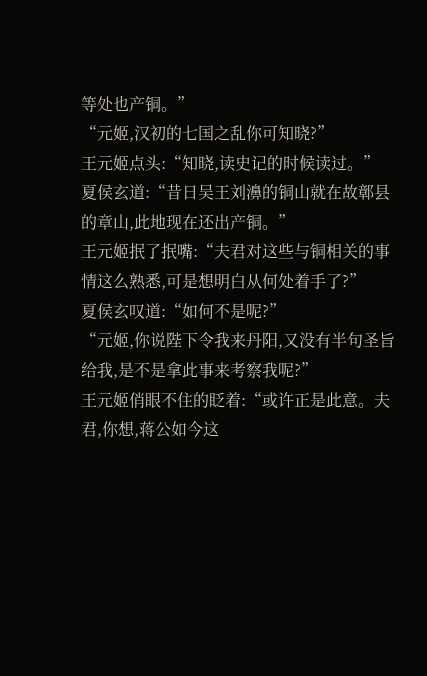等处也产铜。”
“元姬,汉初的七国之乱你可知晓?”
王元姬点头:“知晓,读史记的时候读过。”
夏侯玄道:“昔日吴王刘濞的铜山就在故鄣县的章山,此地现在还出产铜。”
王元姬抿了抿嘴:“夫君对这些与铜相关的事情这么熟悉,可是想明白从何处着手了?”
夏侯玄叹道:“如何不是呢?”
“元姬,你说陛下令我来丹阳,又没有半句圣旨给我,是不是拿此事来考察我呢?”
王元姬俏眼不住的眨着:“或许正是此意。夫君,你想,蒋公如今这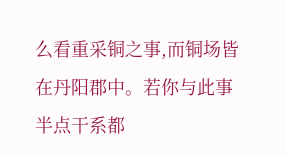么看重采铜之事,而铜场皆在丹阳郡中。若你与此事半点干系都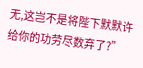无,这岂不是将陛下默默许给你的功劳尽数弃了?”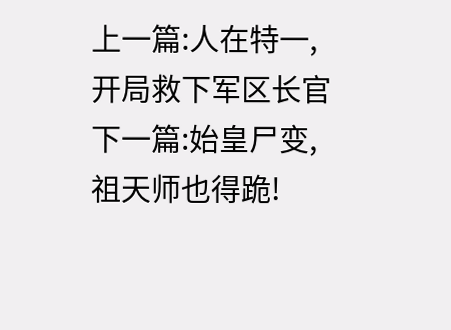上一篇:人在特一,开局救下军区长官
下一篇:始皇尸变,祖天师也得跪!